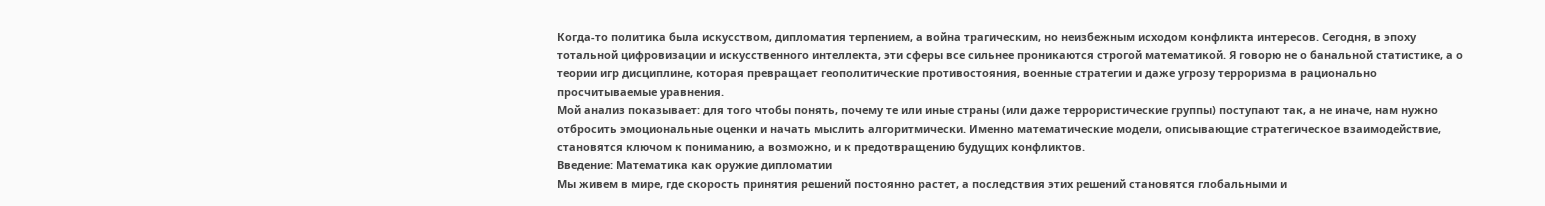Когда-то политика была искусством, дипломатия терпением, а война трагическим, но неизбежным исходом конфликта интересов. Сегодня, в эпоху тотальной цифровизации и искусственного интеллекта, эти сферы все сильнее проникаются строгой математикой. Я говорю не о банальной статистике, а о теории игр дисциплине, которая превращает геополитические противостояния, военные стратегии и даже угрозу терроризма в рационально просчитываемые уравнения.
Мой анализ показывает: для того чтобы понять, почему те или иные страны (или даже террористические группы) поступают так, а не иначе, нам нужно отбросить эмоциональные оценки и начать мыслить алгоритмически. Именно математические модели, описывающие стратегическое взаимодействие, становятся ключом к пониманию, а возможно, и к предотвращению будущих конфликтов.
Введение: Математика как оружие дипломатии
Мы живем в мире, где скорость принятия решений постоянно растет, а последствия этих решений становятся глобальными и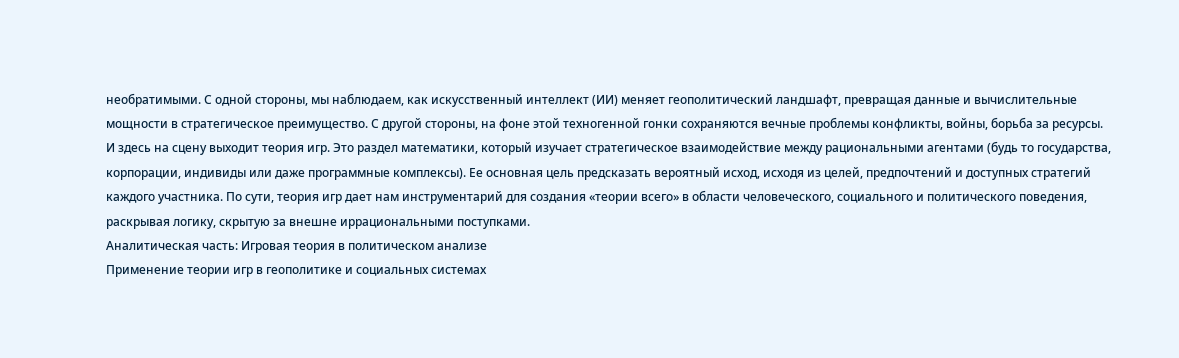необратимыми. С одной стороны, мы наблюдаем, как искусственный интеллект (ИИ) меняет геополитический ландшафт, превращая данные и вычислительные мощности в стратегическое преимущество. С другой стороны, на фоне этой техногенной гонки сохраняются вечные проблемы конфликты, войны, борьба за ресурсы.
И здесь на сцену выходит теория игр. Это раздел математики, который изучает стратегическое взаимодействие между рациональными агентами (будь то государства, корпорации, индивиды или даже программные комплексы). Ее основная цель предсказать вероятный исход, исходя из целей, предпочтений и доступных стратегий каждого участника. По сути, теория игр дает нам инструментарий для создания «теории всего» в области человеческого, социального и политического поведения, раскрывая логику, скрытую за внешне иррациональными поступками.
Аналитическая часть: Игровая теория в политическом анализе
Применение теории игр в геополитике и социальных системах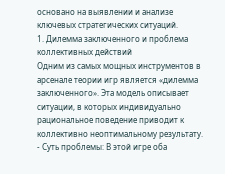основано на выявлении и анализе ключевых стратегических ситуаций.
1. Дилемма заключенного и проблема коллективных действий
Одним из самых мощных инструментов в арсенале теории игр является «дилемма заключенного». Эта модель описывает ситуации, в которых индивидуально рациональное поведение приводит к коллективно неоптимальному результату.
- Суть проблемы: В этой игре оба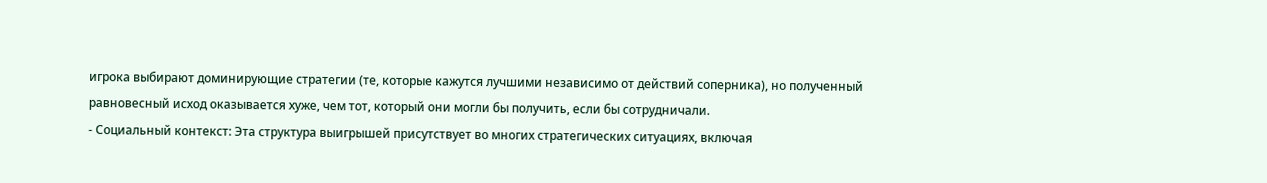игрока выбирают доминирующие стратегии (те, которые кажутся лучшими независимо от действий соперника), но полученный равновесный исход оказывается хуже, чем тот, который они могли бы получить, если бы сотрудничали.
- Социальный контекст: Эта структура выигрышей присутствует во многих стратегических ситуациях, включая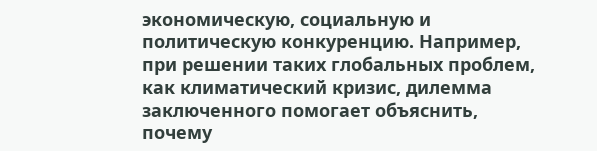экономическую, социальную и политическую конкуренцию. Например, при решении таких глобальных проблем, как климатический кризис, дилемма заключенного помогает объяснить, почему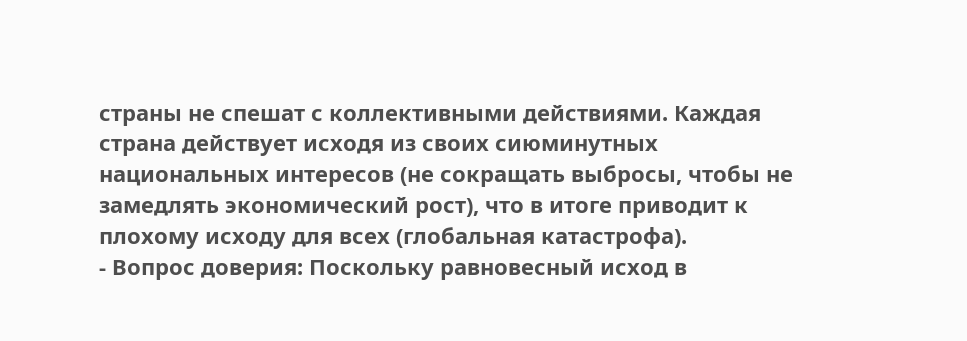страны не спешат с коллективными действиями. Каждая страна действует исходя из своих сиюминутных национальных интересов (не сокращать выбросы, чтобы не замедлять экономический рост), что в итоге приводит к плохому исходу для всех (глобальная катастрофа).
- Вопрос доверия: Поскольку равновесный исход в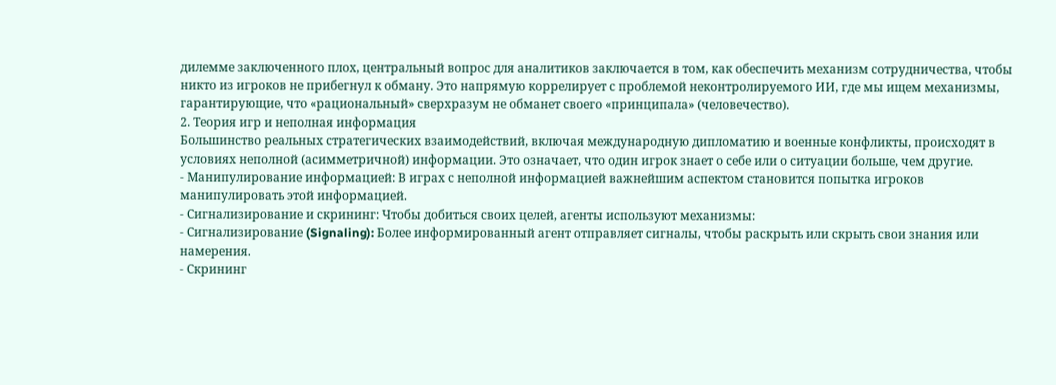дилемме заключенного плох, центральный вопрос для аналитиков заключается в том, как обеспечить механизм сотрудничества, чтобы никто из игроков не прибегнул к обману. Это напрямую коррелирует с проблемой неконтролируемого ИИ, где мы ищем механизмы, гарантирующие, что «рациональный» сверхразум не обманет своего «принципала» (человечество).
2. Теория игр и неполная информация
Большинство реальных стратегических взаимодействий, включая международную дипломатию и военные конфликты, происходят в условиях неполной (асимметричной) информации. Это означает, что один игрок знает о себе или о ситуации больше, чем другие.
- Манипулирование информацией: В играх с неполной информацией важнейшим аспектом становится попытка игроков манипулировать этой информацией.
- Сигнализирование и скрининг: Чтобы добиться своих целей, агенты используют механизмы:
- Сигнализирование (Signaling): Более информированный агент отправляет сигналы, чтобы раскрыть или скрыть свои знания или намерения.
- Скрининг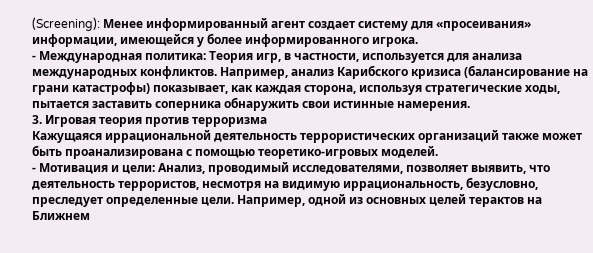(Screening): Менее информированный агент создает систему для «просеивания» информации, имеющейся у более информированного игрока.
- Международная политика: Теория игр, в частности, используется для анализа международных конфликтов. Например, анализ Карибского кризиса (балансирование на грани катастрофы) показывает, как каждая сторона, используя стратегические ходы, пытается заставить соперника обнаружить свои истинные намерения.
3. Игровая теория против терроризма
Кажущаяся иррациональной деятельность террористических организаций также может быть проанализирована с помощью теоретико-игровых моделей.
- Мотивация и цели: Анализ, проводимый исследователями, позволяет выявить, что деятельность террористов, несмотря на видимую иррациональность, безусловно, преследует определенные цели. Например, одной из основных целей терактов на Ближнем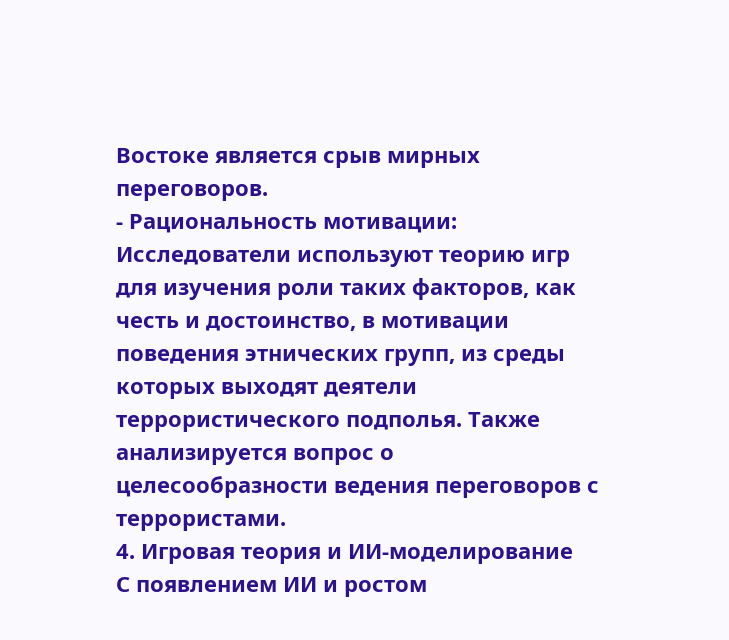Востоке является срыв мирных переговоров.
- Рациональность мотивации: Исследователи используют теорию игр для изучения роли таких факторов, как честь и достоинство, в мотивации поведения этнических групп, из среды которых выходят деятели террористического подполья. Также анализируется вопрос о целесообразности ведения переговоров с террористами.
4. Игровая теория и ИИ-моделирование
С появлением ИИ и ростом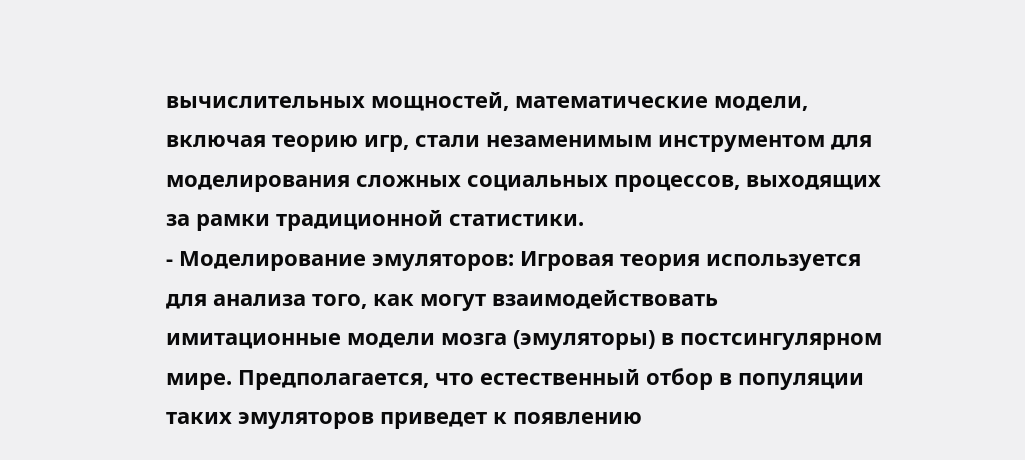вычислительных мощностей, математические модели, включая теорию игр, стали незаменимым инструментом для моделирования сложных социальных процессов, выходящих за рамки традиционной статистики.
- Моделирование эмуляторов: Игровая теория используется для анализа того, как могут взаимодействовать имитационные модели мозга (эмуляторы) в постсингулярном мире. Предполагается, что естественный отбор в популяции таких эмуляторов приведет к появлению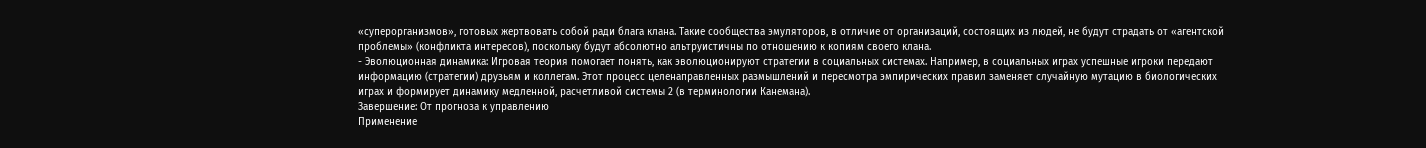«суперорганизмов», готовых жертвовать собой ради блага клана. Такие сообщества эмуляторов, в отличие от организаций, состоящих из людей, не будут страдать от «агентской проблемы» (конфликта интересов), поскольку будут абсолютно альтруистичны по отношению к копиям своего клана.
- Эволюционная динамика: Игровая теория помогает понять, как эволюционируют стратегии в социальных системах. Например, в социальных играх успешные игроки передают информацию (стратегии) друзьям и коллегам. Этот процесс целенаправленных размышлений и пересмотра эмпирических правил заменяет случайную мутацию в биологических играх и формирует динамику медленной, расчетливой системы 2 (в терминологии Канемана).
Завершение: От прогноза к управлению
Применение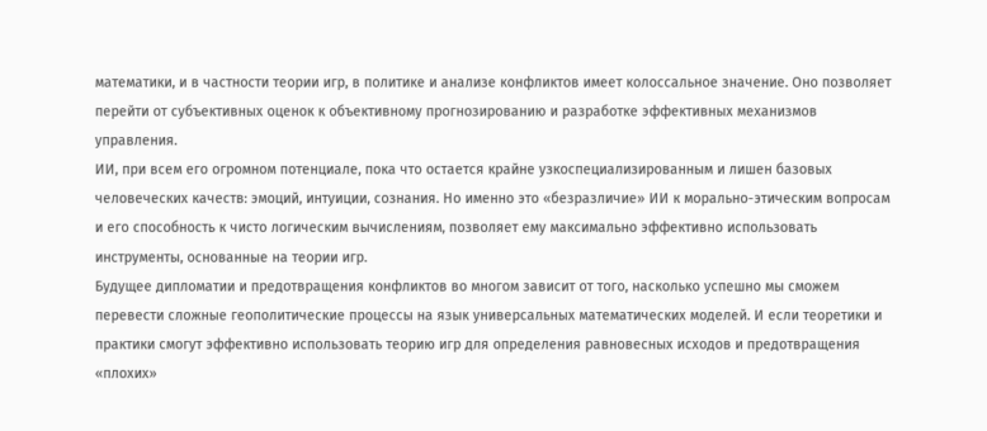математики, и в частности теории игр, в политике и анализе конфликтов имеет колоссальное значение. Оно позволяет перейти от субъективных оценок к объективному прогнозированию и разработке эффективных механизмов управления.
ИИ, при всем его огромном потенциале, пока что остается крайне узкоспециализированным и лишен базовых человеческих качеств: эмоций, интуиции, сознания. Но именно это «безразличие» ИИ к морально-этическим вопросам и его способность к чисто логическим вычислениям, позволяет ему максимально эффективно использовать инструменты, основанные на теории игр.
Будущее дипломатии и предотвращения конфликтов во многом зависит от того, насколько успешно мы сможем перевести сложные геополитические процессы на язык универсальных математических моделей. И если теоретики и практики смогут эффективно использовать теорию игр для определения равновесных исходов и предотвращения «плохих»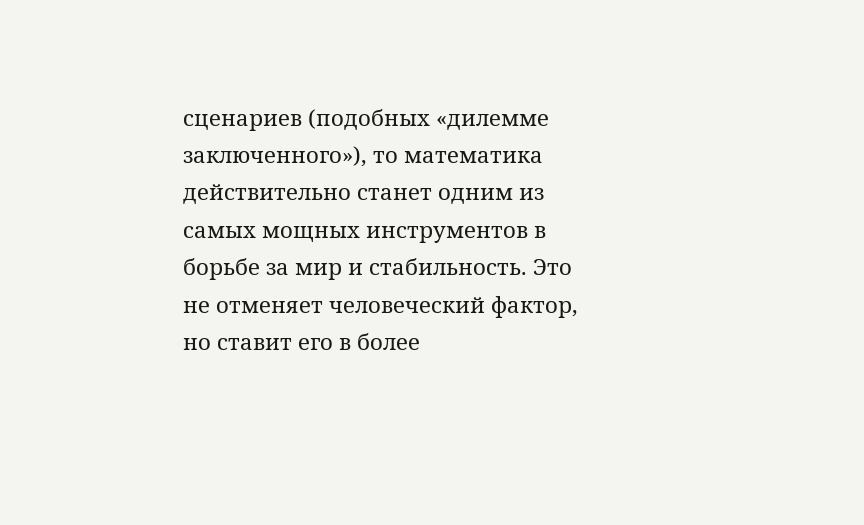сценариев (подобных «дилемме заключенного»), то математика действительно станет одним из самых мощных инструментов в борьбе за мир и стабильность. Это не отменяет человеческий фактор, но ставит его в более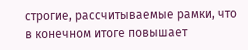строгие, рассчитываемые рамки, что в конечном итоге повышает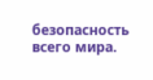безопасность всего мира.